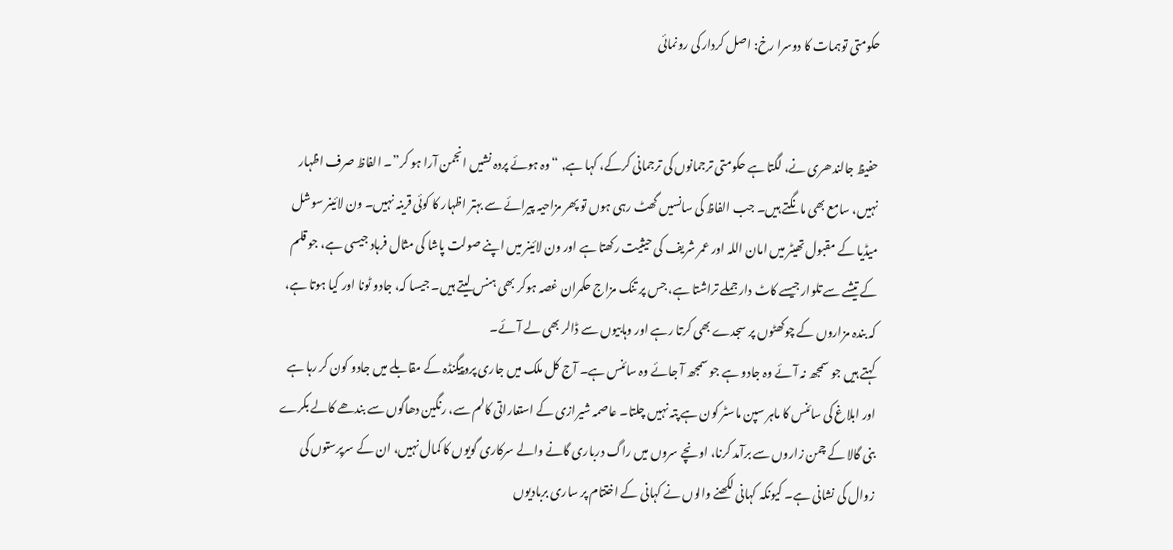حکومتی توہمات کا دوسرا رخ: اصل کردار کی رونمائی


حفیظ جالندھری نے، لگتا ہے حکومتی ترجمانوں کی ترجمانی کرکے، کہا ہے, “وہ ہوئے پردہ نشیں انجمن آرا ہو کر”۔ الفاظ صرف اظہار نہیں، سامع بھی مانگتے ہیں۔ جب الفاظ کی سانسیں گھٹ رہی ہوں تو پھر مزاحیہ پیرائے سے بہتر اظہار کا کوئی قرینہ نہیں۔ ون لائینر سوشل میڈیا کے مقبول تھیٹر میں امان اللہ اور عمر شریف کی حیثیت رکھتا ہے اور ون لائینر میں اپنے صولت پاشا کی مثال فرہاد جیسی ہے، جو قلم کے تیشے سے تلوار جیسے کاٹ دار جملے تراشتا ہے، جس پر تنک مزاج حکمران غصہ ہوکر بھی ہنس لیتے ہیں۔ جیسا کہ، جادو ٹونا اور کیا ہوتا ہے، کہ بندہ مزاروں کے چوکھٹوں پر سجدے بھی کرتا رہے اور وہابیوں سے ڈالر بھی لے آئے۔
کہتے ہیں جو سمجھ نہ آئے وہ جادو ہے جو سمجھ آ جائے وہ سائنس ہے۔ آج کل ملک میں جاری پروپیگنڈہ کے مقابلے میں جادو کون کر رہا ہے اور ابلاغ کی سائنس کا ماہر سپن ماسٹر کون ہے پتہ نہیں چلتا۔ عاصمہ شیرازی کے استعاراتی کالم سے، رنگین دھاگوں سے بندھے کالے بکرے بنی گالا کے چمن زاروں سے برآمد کرنا، اونچے سروں میں راگ درباری گانے والے سرکاری گویوں کا کمال نہیں، ان کے سرپرستوں کی زوال کی نشانی ہے۔ کیونکہ کہانی لکھنے والوں نے کہانی کے اختتام پر ساری بربادیوں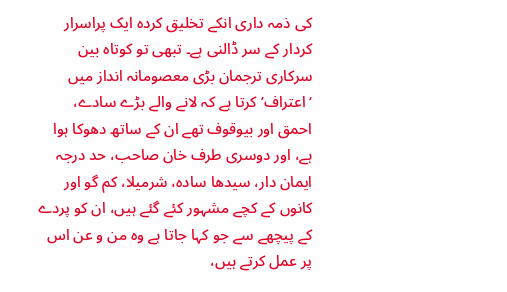کی ذمہ داری انکے تخلیق کردہ ایک پراسرار کردار کے سر ڈالنی ہے۔ تبھی تو کوتاہ بین سرکاری ترجمان بڑی معصومانہ انداز میں ‘اعتراف’ کرتا ہے کہ لانے والے بڑے سادے، احمق اور بیوقوف تھے ان کے ساتھ دھوکا ہوا ہے، اور دوسری طرف خان صاحب، حد درجہ ایمان دار، سیدھا سادہ، شرمیلا، کم گو اور کانوں کے کچے مشہور کئے گئے ہیں، ان کو پردے کے پیچھے سے جو کہا جاتا ہے وہ من و عن اس پر عمل کرتے ہیں،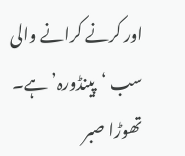اور کرنے کرانے والی سب ‘پینڈورہ’ ہے۔ تھوڑا صبر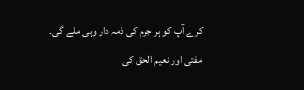کرے آپ کو ہر جرم کی ذمہ دار وہی ملے گی۔
مفتی اور نعیم الحق کی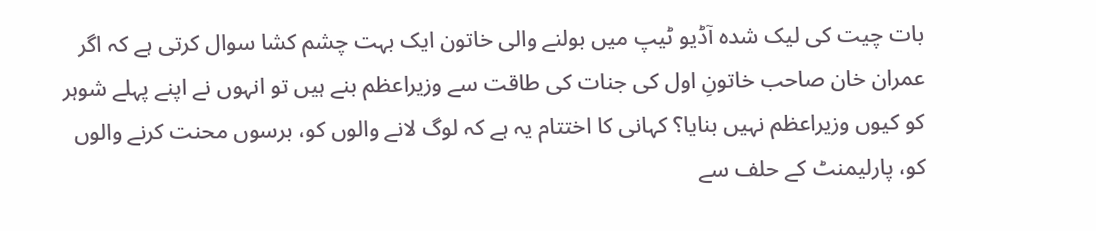بات چیت کی لیک شدہ آڈیو ٹیپ میں بولنے والی خاتون ایک بہت چشم کشا سوال کرتی ہے کہ اگر عمران خان صاحب خاتونِ اول کی جنات کی طاقت سے وزیراعظم بنے ہیں تو انہوں نے اپنے پہلے شوہر کو کیوں وزیراعظم نہیں بنایا؟ کہانی کا اختتام یہ ہے کہ لوگ لانے والوں کو، برسوں محنت کرنے والوں کو، پارلیمنٹ کے حلف سے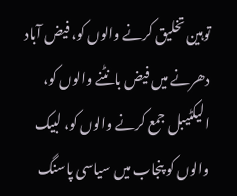توہین تخلیق کرنے والوں کو، فیض آباد دھرنے میں فیض بانٹنے والوں کو، الیکٹیبل جمع کرنے والوں کو، لبیک والوں کو پنجاب میں سیاسی پاسنگ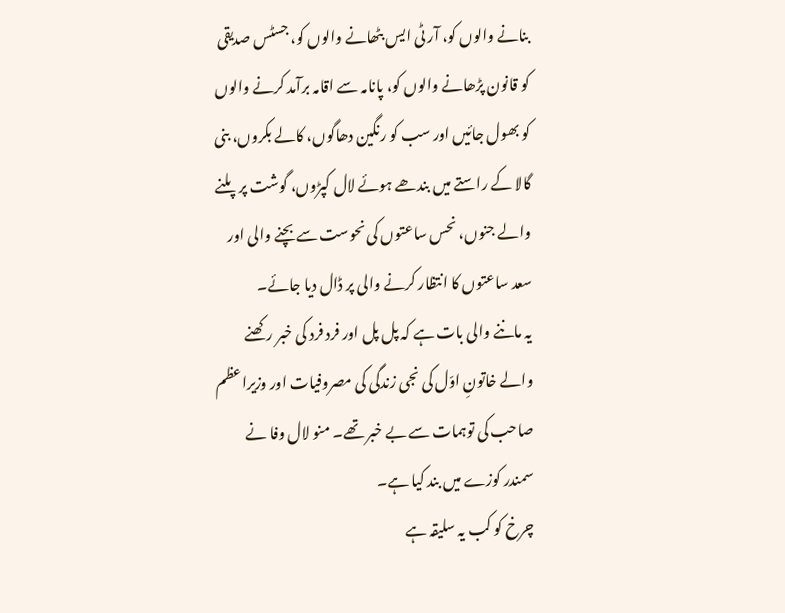بنانے والوں کو، آر ٹی ایس بٹھانے والوں کو، جسٹس صدیقی کو قانون پڑھانے والوں کو، پانامہ سے اقامہ برآمد کرنے والوں کو بھول جائیں اور سب کو رنگین دھاگوں، کالے بکروں، بنی گالا کے راستے میں بندھے ہوئے لال کپڑوں، گوشت پر پلنے والے جنوں، نحس ساعتوں کی نحوست سے بچنے والی اور سعد ساعتوں کا انتظار کرنے والی پر ڈال دیا جائے۔
یہ ماننے والی بات ہے کہ پل پل اور فرد فرد کی خبر رکھنے والے خاتونِ اوّل کی نجی زندگی کی مصروفیات اور وزیراعظم صاحب کی توہمات سے بے خبر تھے۔ منو لال وفا نے سمندر کوزے میں بند کیا ہے۔
چرخ کو کب یہ سلیقہ ہے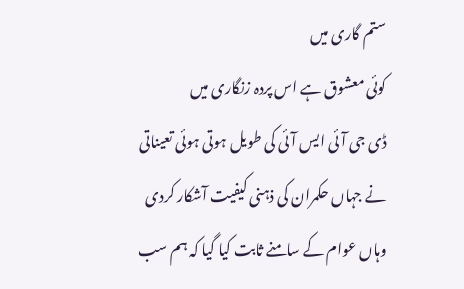ستم گاری میں
کوئی معشوق ہے اس پردہ زنگاری میں
ڈی جی آئی ایس آئی کی طویل ہوتی ہوئی تعیناتی نے جہاں حکمران کی ذہنی کیفیت آشکار کردی وہاں عوام کے سامنے ثابت کیا گیا کہ ہم سب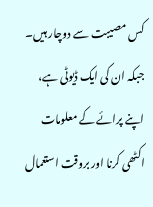کس مصیبت سے دوچار ہیں۔ جبکہ ان کی ایک ڈیوٹی ہے، اپنے پرائے کے معلومات اکٹھی کرنا اور بروقت استعمال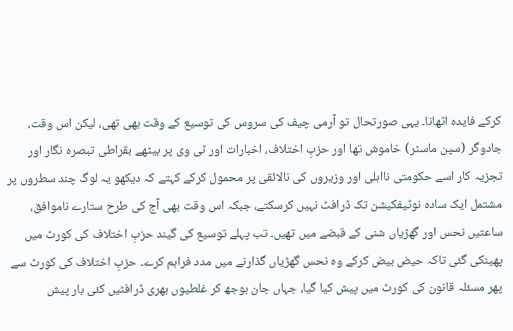کرکے فایدہ اٹھانا۔ یہی صورتحال تو آرمی چیف کی سروس کی توسیع کے وقت بھی تھی، لیکن اس وقت، جادوگر (سپن ماسٹر) خاموش تھا اور حزبِ اختلاف، اخبارات اور ٹی وی پر بیٹھے بقراطی تبصرہ نگار اور تجزیہ کار اسے حکومتی نااہلی اور وزیروں کی نالائقی پر محمول کرکے کہتے کہ دیکھو یہ لوگ چند سطروں پر مشتمل ایک سادہ نوٹیفکیشن تک ڈرافٹ نہیں کرسکتے، جبکہ اس وقت بھی آج کی طرح ستارے ناموافق، ساعتیں نحس اور گھڑیاں شنی کے قبضے میں تھیں۔ تب پہلے توسیع کی گیند حزبِ اختلاف کی کورٹ میں پھینکی گئی تاکہ حیض بیض کرکے وہ نحس گھڑیاں گذارنے میں مدد فراہم کرے۔ حزبِ اختلاف کی کورٹ سے پھر مسئلہ قانون کی کورٹ میں پیش کیا گیا، جہاں جان بوجھ کر غلطیوں بھری ڈرافٹیں کئی بار پیش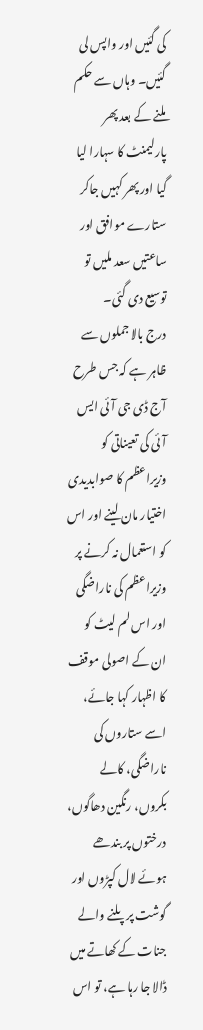کی گئیں اور واپس لی گئیں۔ وہاں سے حکم ملنے کے بعد پھر پارلیمنٹ کا سہارا لیا گیا اور پھر کہیں جاکر ستارے موافق اور ساعتیں سعد ملیں تو توسیع دی گئی۔
درج بالا جملوں سے ظاہر ہے کہ جس طرح آج ڈی جی آئی ایس آئی کی تعیناتی کو وزیراعظم کا صوابدیدی اختیار مان لینے اور اس کو استعمال نہ کرنے پر وزیراعظم کی ناراضگی اور اس لم لیٹ کو ان کے اصولی موقف کا اظہار کہا جائے، اسے ستاروں کی ناراضگی، کالے بکروں، رنگین دھاگوں، درختوں پر بندھے ہوئے لال کپڑوں اور گوشت پر پلنے والے جنات کے کھاتے میں ڈالا جا رہا ہے، تو اس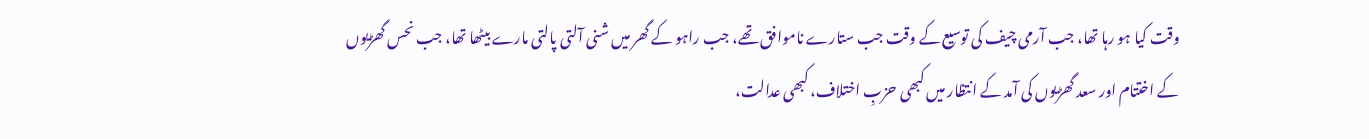وقت کیا ہو رہا تھا، جب آرمی چیف کی توسیع کے وقت جب ستارے ناموافق تھے، جب راہو کے گھر میں شنی آلتی پالتی مارے بیٹھا تھا، جب نحس گھڑیوں کے اختتام اور سعد گھڑیوں کی آمد کے انتظار میں کبھی حزبِ اختلاف، کبھی عدالت،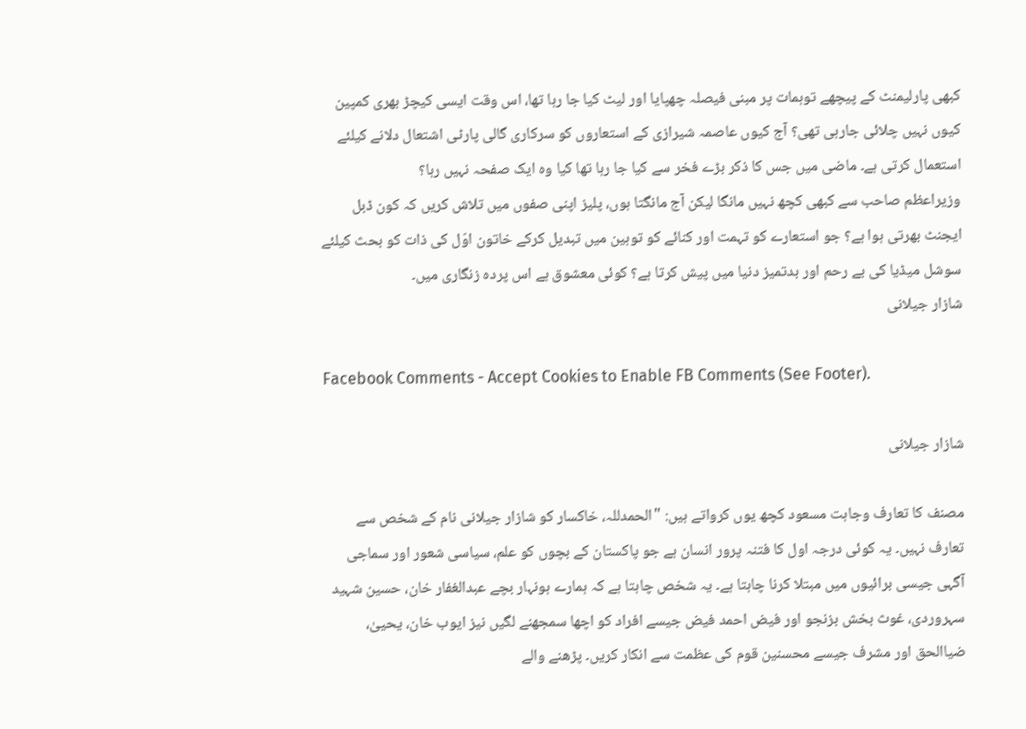کبھی پارلیمنٹ کے پیچھے توہمات پر مبنی فیصلہ چھپایا اور لیٹ کیا جا رہا تھا، اس وقت ایسی کیچڑ بھری کمپین کیوں نہیں چلائی جارہی تھی؟ آج کیوں عاصمہ شیرازی کے استعاروں کو سرکاری گالی پارٹی اشتعال دلانے کیلئے استعمال کرتی ہے۔ ماضی میں جس کا ذکر بڑے فخر سے کیا جا رہا تھا کیا وہ ایک صفحہ نہیں رہا؟
وزیراعظم صاحب سے کبھی کچھ نہیں مانگا لیکن آج مانگتا ہوں، پلیز اپنی صفوں میں تلاش کریں کہ کون ڈبل ایجنٹ بھرتی ہوا ہے؟ جو استعارے کو تہمت اور کنائے کو توہین میں تبدیل کرکے خاتون اوّل کی ذات کو بحث کیلئے سوشل میڈیا کی بے رحم اور بدتمیز دنیا میں پیش کرتا ہے؟ کوئی معشوق ہے اس پردہ زنگاری میں۔
شازار جیلانی

Facebook Comments - Accept Cookies to Enable FB Comments (See Footer).

شازار جیلانی

مصنف کا تعارف وجاہت مسعود کچھ یوں کرواتے ہیں: "الحمدللہ، خاکسار کو شازار جیلانی نام کے شخص سے تعارف نہیں۔ یہ کوئی درجہ اول کا فتنہ پرور انسان ہے جو پاکستان کے بچوں کو علم، سیاسی شعور اور سماجی آگہی جیسی برائیوں میں مبتلا کرنا چاہتا ہے۔ یہ شخص چاہتا ہے کہ ہمارے ہونہار بچے عبدالغفار خان، حسین شہید سہروردی، غوث بخش بزنجو اور فیض احمد فیض جیسے افراد کو اچھا سمجھنے لگیں نیز ایوب خان، یحییٰ، ضیاالحق اور مشرف جیسے محسنین قوم کی عظمت سے انکار کریں۔ پڑھنے والے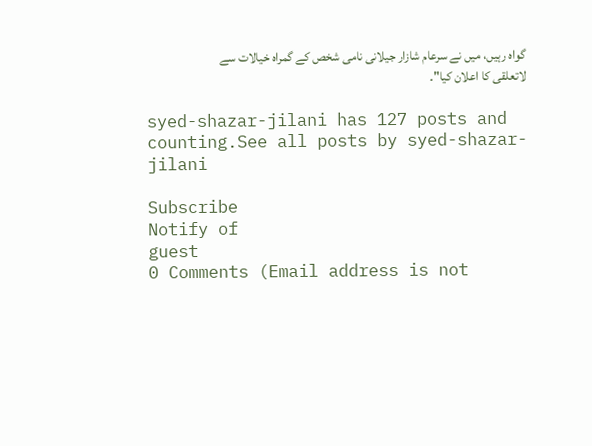گواہ رہیں، میں نے سرعام شازار جیلانی نامی شخص کے گمراہ خیالات سے لاتعلقی کا اعلان کیا"۔

syed-shazar-jilani has 127 posts and counting.See all posts by syed-shazar-jilani

Subscribe
Notify of
guest
0 Comments (Email address is not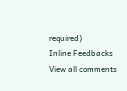required)
Inline Feedbacks
View all comments